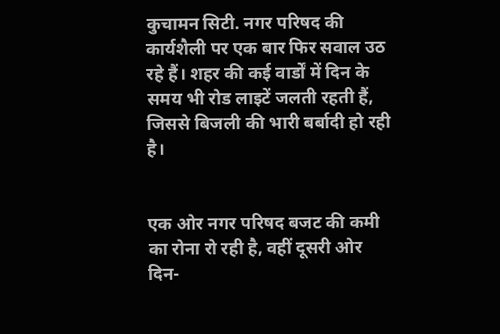कुचामन सिटी. नगर परिषद की कार्यशैली पर एक बार फिर सवाल उठ रहे हैं। शहर की कई वार्डों में दिन के समय भी रोड लाइटें जलती रहती हैं, जिससे बिजली की भारी बर्बादी हो रही है।


एक ओर नगर परिषद बजट की कमी का रोना रो रही है, वहीं दूसरी ओर दिन-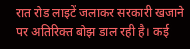रात रोड लाइटें जलाकर सरकारी खजाने पर अतिरिक्त बोझ डाल रही है। कई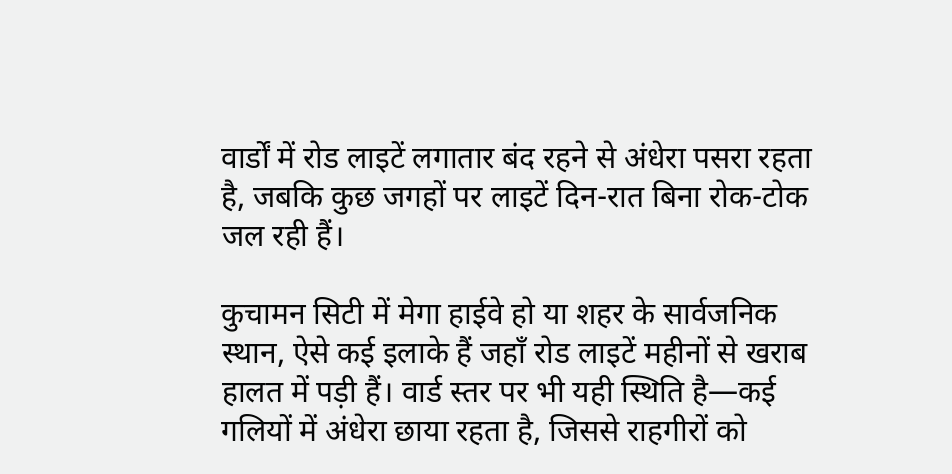वार्डों में रोड लाइटें लगातार बंद रहने से अंधेरा पसरा रहता है, जबकि कुछ जगहों पर लाइटें दिन-रात बिना रोक-टोक जल रही हैं।

कुचामन सिटी में मेगा हाईवे हो या शहर के सार्वजनिक स्थान, ऐसे कई इलाके हैं जहाँ रोड लाइटें महीनों से खराब हालत में पड़ी हैं। वार्ड स्तर पर भी यही स्थिति है—कई गलियों में अंधेरा छाया रहता है, जिससे राहगीरों को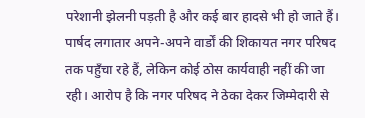परेशानी झेलनी पड़ती है और कई बार हादसे भी हो जाते हैं।
पार्षद लगातार अपने-अपने वार्डों की शिकायत नगर परिषद तक पहुँचा रहे हैं, लेकिन कोई ठोस कार्यवाही नहीं की जा रही। आरोप है कि नगर परिषद ने ठेका देकर जिम्मेदारी से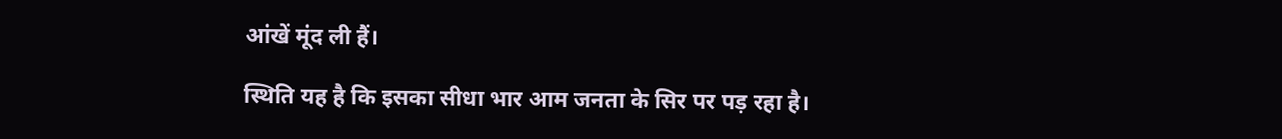आंखें मूंद ली हैं।

स्थिति यह है कि इसका सीधा भार आम जनता के सिर पर पड़ रहा है।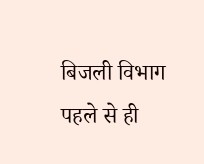बिजली विभाग पहले से ही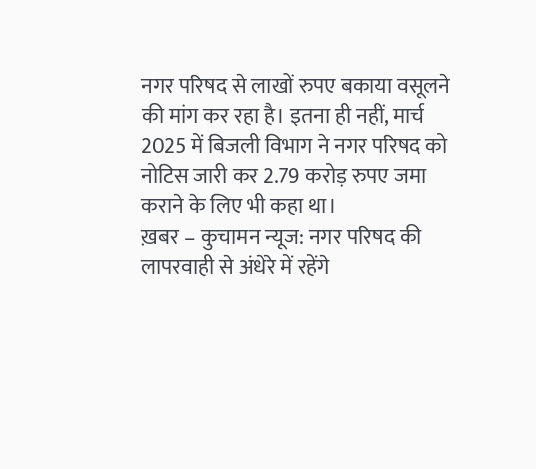नगर परिषद से लाखों रुपए बकाया वसूलने की मांग कर रहा है। इतना ही नहीं, मार्च 2025 में बिजली विभाग ने नगर परिषद को नोटिस जारी कर 2.79 करोड़ रुपए जमा कराने के लिए भी कहा था।
ख़बर – कुचामन न्यूज: नगर परिषद की लापरवाही से अंधेरे में रहेंगे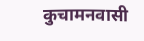कुचामनवासी